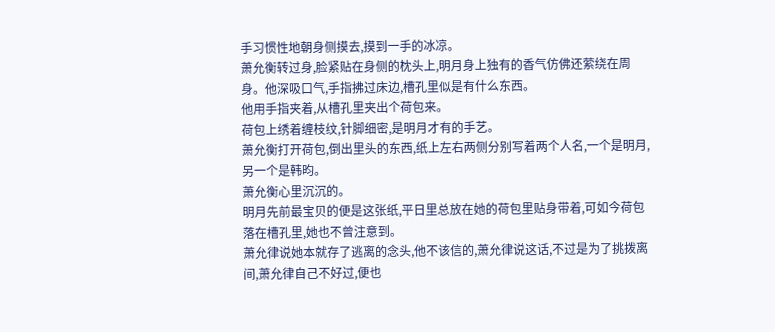手习惯性地朝身侧摸去,摸到一手的冰凉。
萧允衡转过身,脸紧贴在身侧的枕头上,明月身上独有的香气仿佛还萦绕在周身。他深吸口气,手指拂过床边,槽孔里似是有什么东西。
他用手指夹着,从槽孔里夹出个荷包来。
荷包上绣着缠枝纹,针脚细密,是明月才有的手艺。
萧允衡打开荷包,倒出里头的东西,纸上左右两侧分别写着两个人名,一个是明月,另一个是韩昀。
萧允衡心里沉沉的。
明月先前最宝贝的便是这张纸,平日里总放在她的荷包里贴身带着,可如今荷包落在槽孔里,她也不曾注意到。
萧允律说她本就存了逃离的念头,他不该信的,萧允律说这话,不过是为了挑拨离间,萧允律自己不好过,便也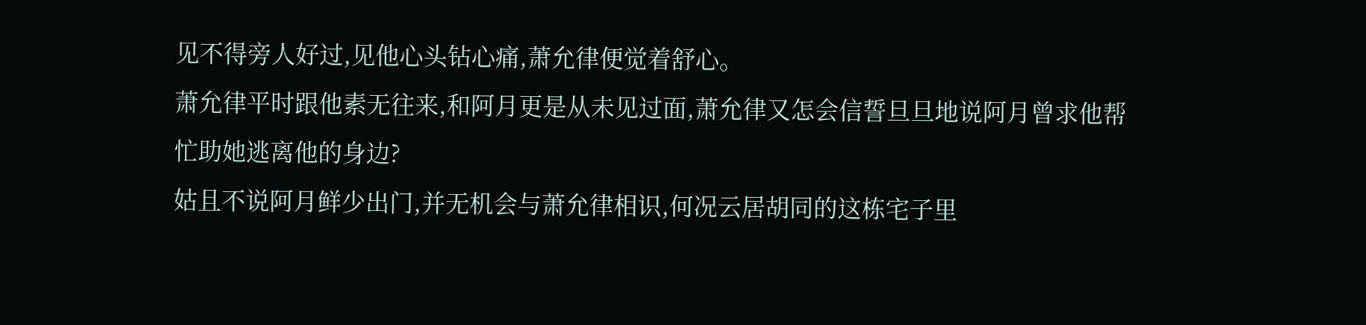见不得旁人好过,见他心头钻心痛,萧允律便觉着舒心。
萧允律平时跟他素无往来,和阿月更是从未见过面,萧允律又怎会信誓旦旦地说阿月曾求他帮忙助她逃离他的身边?
姑且不说阿月鲜少出门,并无机会与萧允律相识,何况云居胡同的这栋宅子里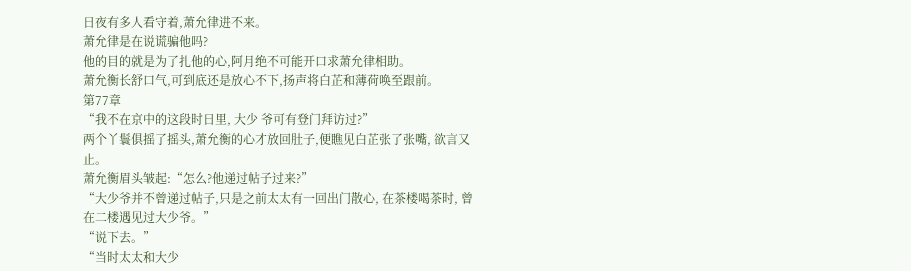日夜有多人看守着,萧允律进不来。
萧允律是在说谎骗他吗?
他的目的就是为了扎他的心,阿月绝不可能开口求萧允律相助。
萧允衡长舒口气,可到底还是放心不下,扬声将白芷和薄荷唤至跟前。
第77章
“我不在京中的这段时日里, 大少 爷可有登门拜访过?”
两个丫鬟俱摇了摇头,萧允衡的心才放回肚子,便瞧见白芷张了张嘴, 欲言又止。
萧允衡眉头皱起:“怎么?他递过帖子过来?”
“大少爷并不曾递过帖子,只是之前太太有一回出门散心, 在茶楼喝茶时, 曾在二楼遇见过大少爷。”
“说下去。”
“当时太太和大少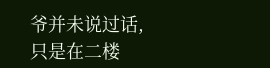爷并未说过话, 只是在二楼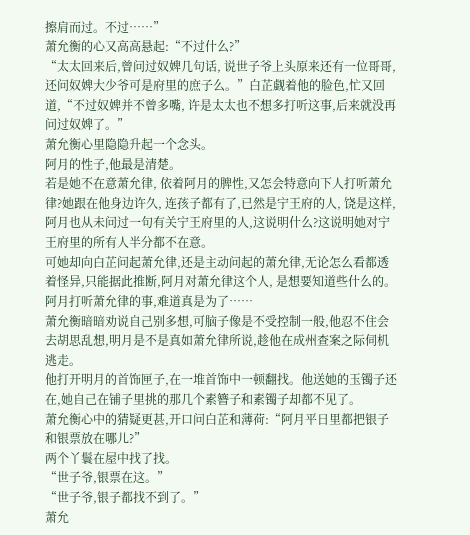擦肩而过。不过……”
萧允衡的心又高高悬起:“不过什么?”
“太太回来后,曾问过奴婢几句话, 说世子爷上头原来还有一位哥哥,还问奴婢大少爷可是府里的庶子么。”白芷觑着他的脸色,忙又回道,“不过奴婢并不曾多嘴, 许是太太也不想多打听这事,后来就没再问过奴婢了。”
萧允衡心里隐隐升起一个念头。
阿月的性子,他最是清楚。
若是她不在意萧允律, 依着阿月的脾性,又怎会特意向下人打听萧允律?她跟在他身边许久, 连孩子都有了,已然是宁王府的人, 饶是这样,阿月也从未问过一句有关宁王府里的人,这说明什么?这说明她对宁王府里的所有人半分都不在意。
可她却向白芷问起萧允律,还是主动问起的萧允律,无论怎么看都透着怪异,只能据此推断,阿月对萧允律这个人, 是想要知道些什么的。
阿月打听萧允律的事,难道真是为了……
萧允衡暗暗劝说自己别多想,可脑子像是不受控制一般,他忍不住会去胡思乱想,明月是不是真如萧允律所说,趁他在成州查案之际伺机逃走。
他打开明月的首饰匣子,在一堆首饰中一顿翻找。他送她的玉镯子还在,她自己在铺子里挑的那几个素簪子和素镯子却都不见了。
萧允衡心中的猜疑更甚,开口问白芷和薄荷:“阿月平日里都把银子和银票放在哪儿?”
两个丫鬟在屋中找了找。
“世子爷,银票在这。”
“世子爷,银子都找不到了。”
萧允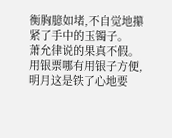衡胸臆如堵,不自觉地攥紧了手中的玉镯子。
萧允律说的果真不假。
用银票哪有用银子方便,明月这是铁了心地要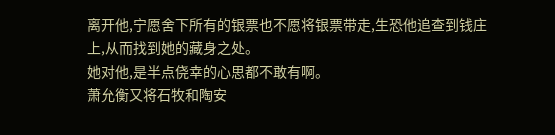离开他,宁愿舍下所有的银票也不愿将银票带走,生恐他追查到钱庄上,从而找到她的藏身之处。
她对他,是半点侥幸的心思都不敢有啊。
萧允衡又将石牧和陶安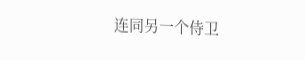连同另一个侍卫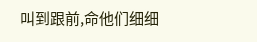叫到跟前,命他们细细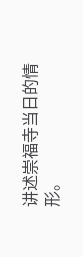讲述崇福寺当日的情形。